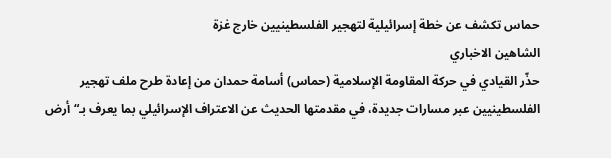حماس تكشف عن خطة إسرائيلية لتهجير الفلسطينيين خارج غزة
الشاهين الاخباري
حذّر القيادي في حركة المقاومة الإسلامية (حماس) أسامة حمدان من إعادة طرح ملف تهجير الفلسطينيين عبر مسارات جديدة، في مقدمتها الحديث عن الاعتراف الإسرائيلي بما يعرف بـ“أرض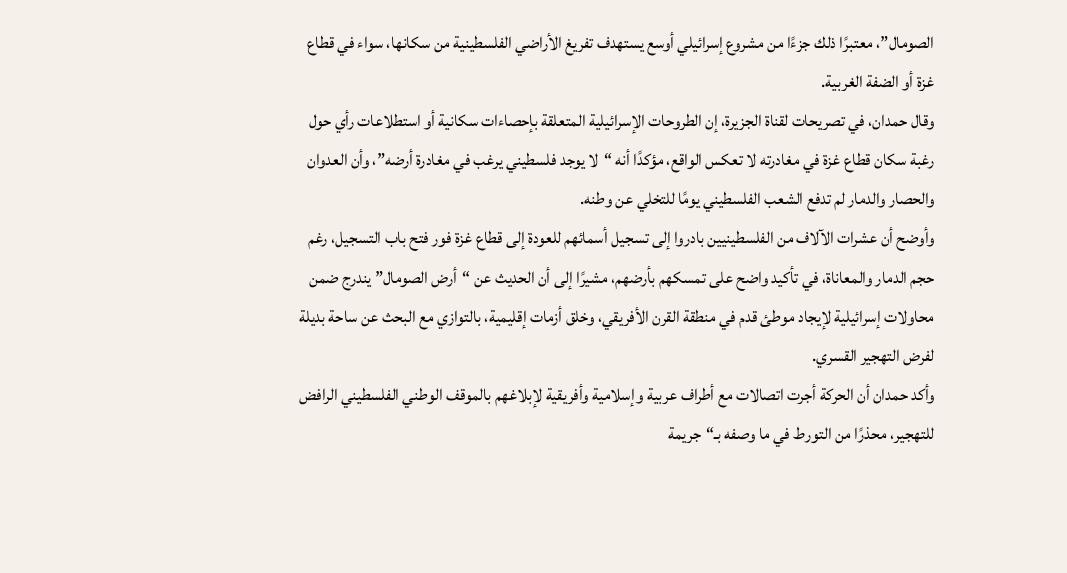الصومال”، معتبرًا ذلك جزءًا من مشروع إسرائيلي أوسع يستهدف تفريغ الأراضي الفلسطينية من سكانها، سواء في قطاع غزة أو الضفة الغربية.
وقال حمدان، في تصريحات لقناة الجزيرة، إن الطروحات الإسرائيلية المتعلقة بإحصاءات سكانية أو استطلاعات رأي حول رغبة سكان قطاع غزة في مغادرته لا تعكس الواقع، مؤكدًا أنه “لا يوجد فلسطيني يرغب في مغادرة أرضه”، وأن العدوان والحصار والدمار لم تدفع الشعب الفلسطيني يومًا للتخلي عن وطنه.
وأوضح أن عشرات الآلاف من الفلسطينيين بادروا إلى تسجيل أسمائهم للعودة إلى قطاع غزة فور فتح باب التسجيل، رغم حجم الدمار والمعاناة، في تأكيد واضح على تمسكهم بأرضهم، مشيرًا إلى أن الحديث عن “أرض الصومال” يندرج ضمن محاولات إسرائيلية لإيجاد موطئ قدم في منطقة القرن الأفريقي، وخلق أزمات إقليمية، بالتوازي مع البحث عن ساحة بديلة لفرض التهجير القسري.
وأكد حمدان أن الحركة أجرت اتصالات مع أطراف عربية وإسلامية وأفريقية لإبلاغهم بالموقف الوطني الفلسطيني الرافض للتهجير، محذرًا من التورط في ما وصفه بـ“جريمة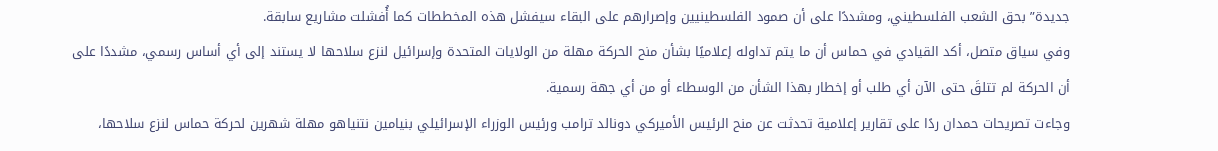جديدة” بحق الشعب الفلسطيني، ومشددًا على أن صمود الفلسطينيين وإصرارهم على البقاء سيفشل هذه المخططات كما أُفشلت مشاريع سابقة.
وفي سياق متصل، أكد القيادي في حماس أن ما يتم تداوله إعلاميًا بشأن منح الحركة مهلة من الولايات المتحدة وإسرائيل لنزع سلاحها لا يستند إلى أي أساس رسمي، مشددًا على أن الحركة لم تتلقَ حتى الآن أي طلب أو إخطار بهذا الشأن من الوسطاء أو من أي جهة رسمية.
وجاءت تصريحات حمدان ردًا على تقارير إعلامية تحدثت عن منح الرئيس الأميركي دونالد ترامب ورئيس الوزراء الإسرائيلي بنيامين نتنياهو مهلة شهرين لحركة حماس لنزع سلاحها،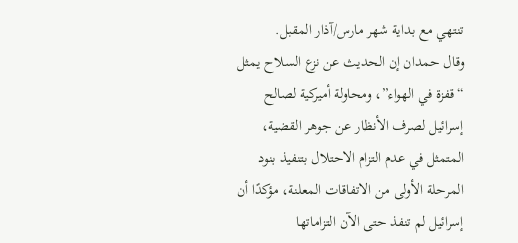تنتهي مع بداية شهر مارس/آذار المقبل.
وقال حمدان إن الحديث عن نزع السلاح يمثل “قفزة في الهواء”، ومحاولة أميركية لصالح إسرائيل لصرف الأنظار عن جوهر القضية، المتمثل في عدم التزام الاحتلال بتنفيذ بنود المرحلة الأولى من الاتفاقات المعلنة، مؤكدًا أن إسرائيل لم تنفذ حتى الآن التزاماتها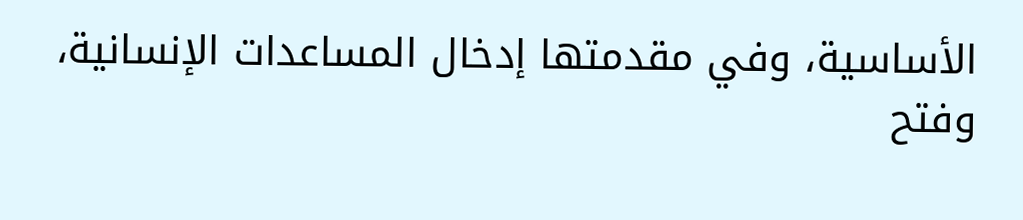الأساسية، وفي مقدمتها إدخال المساعدات الإنسانية، وفتح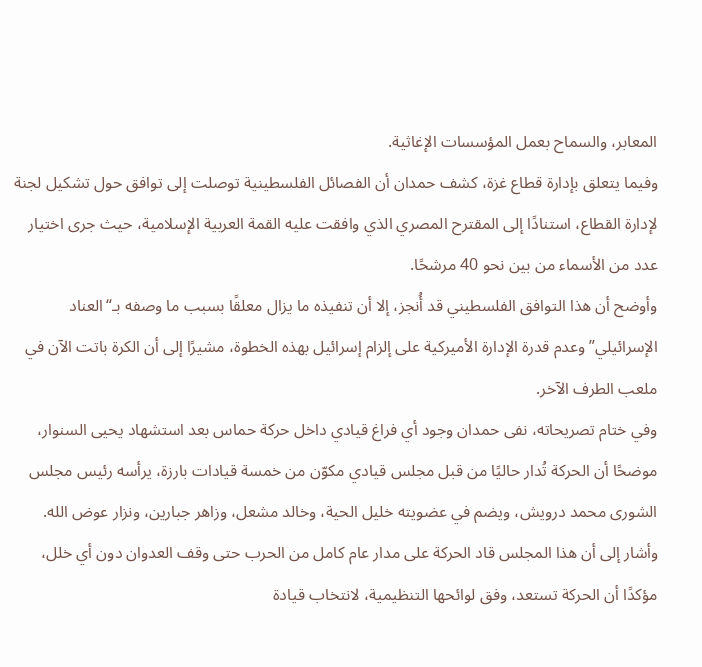المعابر، والسماح بعمل المؤسسات الإغاثية.
وفيما يتعلق بإدارة قطاع غزة، كشف حمدان أن الفصائل الفلسطينية توصلت إلى توافق حول تشكيل لجنة لإدارة القطاع، استنادًا إلى المقترح المصري الذي وافقت عليه القمة العربية الإسلامية، حيث جرى اختيار عدد من الأسماء من بين نحو 40 مرشحًا.
وأوضح أن هذا التوافق الفلسطيني قد أُنجز، إلا أن تنفيذه ما يزال معلقًا بسبب ما وصفه بـ“العناد الإسرائيلي” وعدم قدرة الإدارة الأميركية على إلزام إسرائيل بهذه الخطوة، مشيرًا إلى أن الكرة باتت الآن في ملعب الطرف الآخر.
وفي ختام تصريحاته، نفى حمدان وجود أي فراغ قيادي داخل حركة حماس بعد استشهاد يحيى السنوار، موضحًا أن الحركة تُدار حاليًا من قبل مجلس قيادي مكوّن من خمسة قيادات بارزة، يرأسه رئيس مجلس الشورى محمد درويش، ويضم في عضويته خليل الحية، وخالد مشعل، وزاهر جبارين، ونزار عوض الله.
وأشار إلى أن هذا المجلس قاد الحركة على مدار عام كامل من الحرب حتى وقف العدوان دون أي خلل، مؤكدًا أن الحركة تستعد، وفق لوائحها التنظيمية، لانتخاب قيادة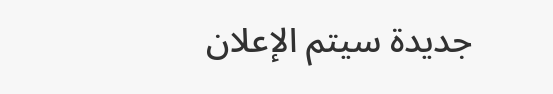جديدة سيتم الإعلان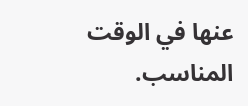عنها في الوقت المناسب.